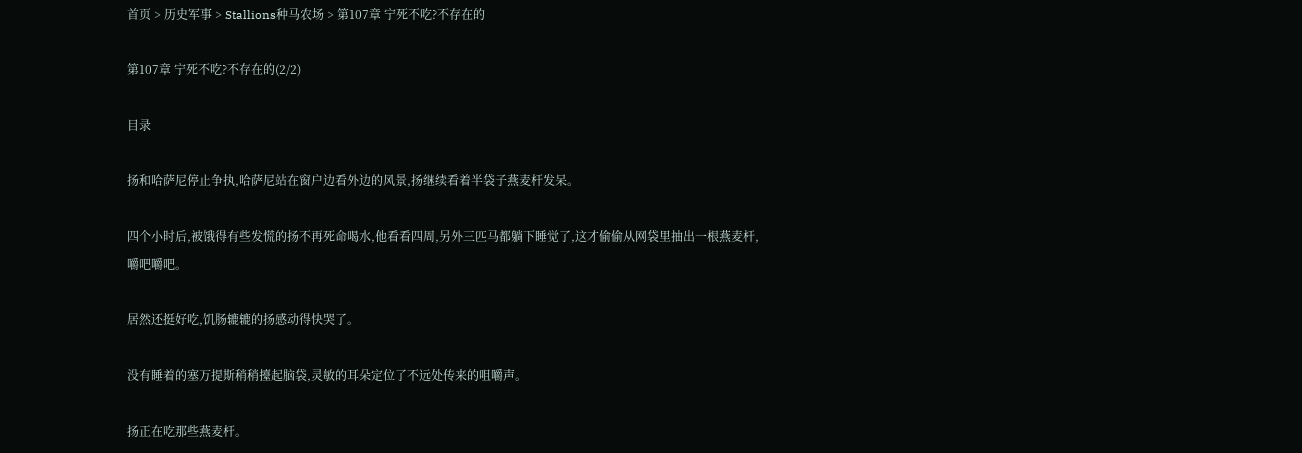首页 > 历史军事 > Stallions种马农场 > 第107章 宁死不吃?不存在的

第107章 宁死不吃?不存在的(2/2)

目录

扬和哈萨尼停止争执,哈萨尼站在窗户边看外边的风景,扬继续看着半袋子燕麦杆发呆。

四个小时后,被饿得有些发慌的扬不再死命喝水,他看看四周,另外三匹马都躺下睡觉了,这才偷偷从网袋里抽出一根燕麦杆,嚼吧嚼吧。

居然还挺好吃,饥肠辘辘的扬感动得快哭了。

没有睡着的塞万提斯稍稍擡起脑袋,灵敏的耳朵定位了不远处传来的咀嚼声。

扬正在吃那些燕麦杆。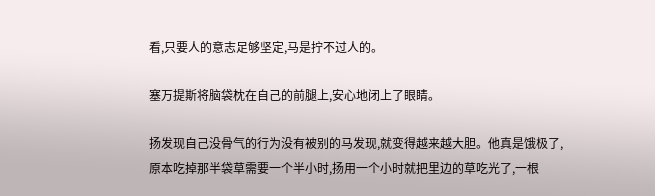看,只要人的意志足够坚定,马是拧不过人的。

塞万提斯将脑袋枕在自己的前腿上,安心地闭上了眼睛。

扬发现自己没骨气的行为没有被别的马发现,就变得越来越大胆。他真是饿极了,原本吃掉那半袋草需要一个半小时,扬用一个小时就把里边的草吃光了,一根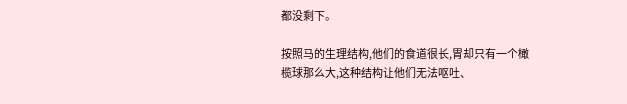都没剩下。

按照马的生理结构,他们的食道很长,胃却只有一个橄榄球那么大,这种结构让他们无法呕吐、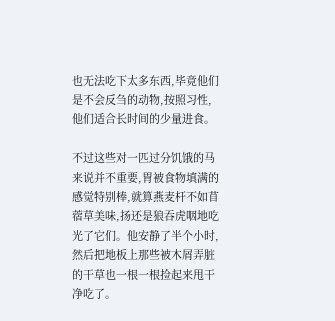也无法吃下太多东西,毕竟他们是不会反刍的动物,按照习性,他们适合长时间的少量进食。

不过这些对一匹过分饥饿的马来说并不重要,胃被食物填满的感觉特别棒,就算燕麦杆不如苜蓿草美味,扬还是狼吞虎咽地吃光了它们。他安静了半个小时,然后把地板上那些被木屑弄脏的干草也一根一根捡起来甩干净吃了。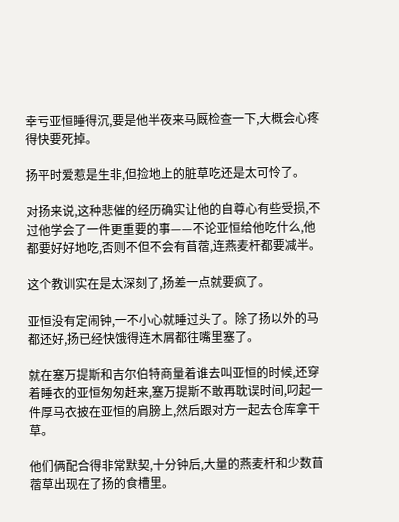幸亏亚恒睡得沉,要是他半夜来马厩检查一下,大概会心疼得快要死掉。

扬平时爱惹是生非,但捡地上的脏草吃还是太可怜了。

对扬来说,这种悲催的经历确实让他的自尊心有些受损,不过他学会了一件更重要的事——不论亚恒给他吃什么,他都要好好地吃,否则不但不会有苜蓿,连燕麦杆都要减半。

这个教训实在是太深刻了,扬差一点就要疯了。

亚恒没有定闹钟,一不小心就睡过头了。除了扬以外的马都还好,扬已经快饿得连木屑都往嘴里塞了。

就在塞万提斯和吉尔伯特商量着谁去叫亚恒的时候,还穿着睡衣的亚恒匆匆赶来,塞万提斯不敢再耽误时间,叼起一件厚马衣披在亚恒的肩膀上,然后跟对方一起去仓库拿干草。

他们俩配合得非常默契,十分钟后,大量的燕麦杆和少数苜蓿草出现在了扬的食槽里。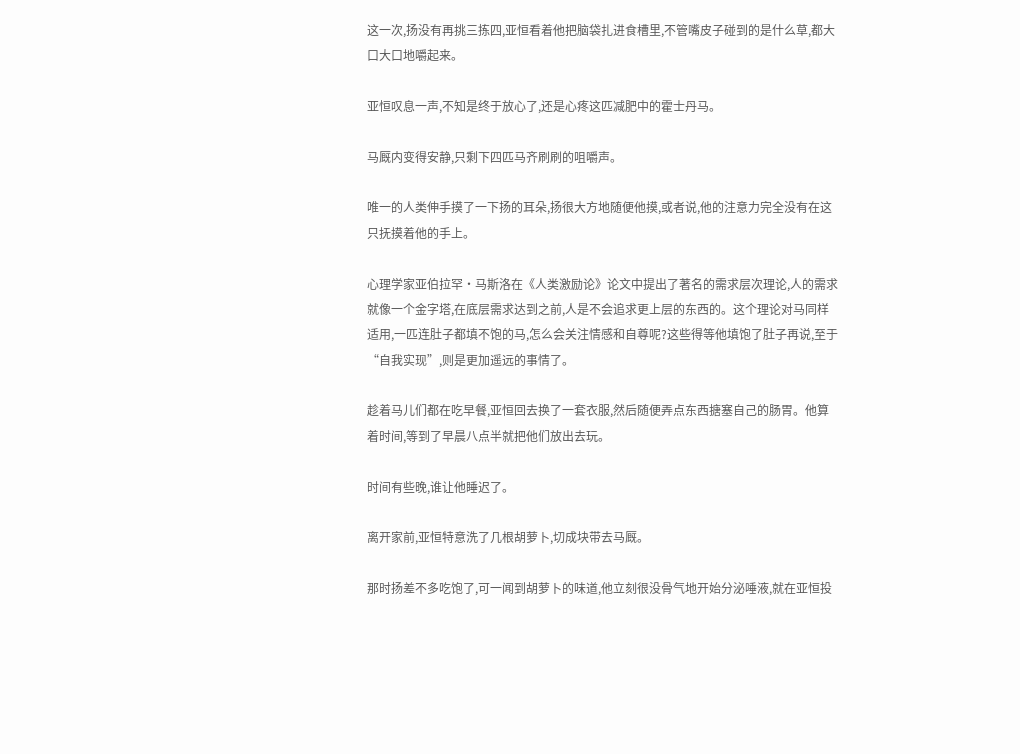这一次,扬没有再挑三拣四,亚恒看着他把脑袋扎进食槽里,不管嘴皮子碰到的是什么草,都大口大口地嚼起来。

亚恒叹息一声,不知是终于放心了,还是心疼这匹减肥中的霍士丹马。

马厩内变得安静,只剩下四匹马齐刷刷的咀嚼声。

唯一的人类伸手摸了一下扬的耳朵,扬很大方地随便他摸,或者说,他的注意力完全没有在这只抚摸着他的手上。

心理学家亚伯拉罕·马斯洛在《人类激励论》论文中提出了著名的需求层次理论,人的需求就像一个金字塔,在底层需求达到之前,人是不会追求更上层的东西的。这个理论对马同样适用,一匹连肚子都填不饱的马,怎么会关注情感和自尊呢?这些得等他填饱了肚子再说,至于“自我实现”,则是更加遥远的事情了。

趁着马儿们都在吃早餐,亚恒回去换了一套衣服,然后随便弄点东西搪塞自己的肠胃。他算着时间,等到了早晨八点半就把他们放出去玩。

时间有些晚,谁让他睡迟了。

离开家前,亚恒特意洗了几根胡萝卜,切成块带去马厩。

那时扬差不多吃饱了,可一闻到胡萝卜的味道,他立刻很没骨气地开始分泌唾液,就在亚恒投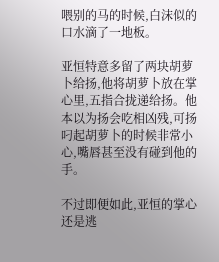喂别的马的时候,白沫似的口水滴了一地板。

亚恒特意多留了两块胡萝卜给扬,他将胡萝卜放在掌心里,五指合拢递给扬。他本以为扬会吃相凶残,可扬叼起胡萝卜的时候非常小心,嘴唇甚至没有碰到他的手。

不过即便如此,亚恒的掌心还是逃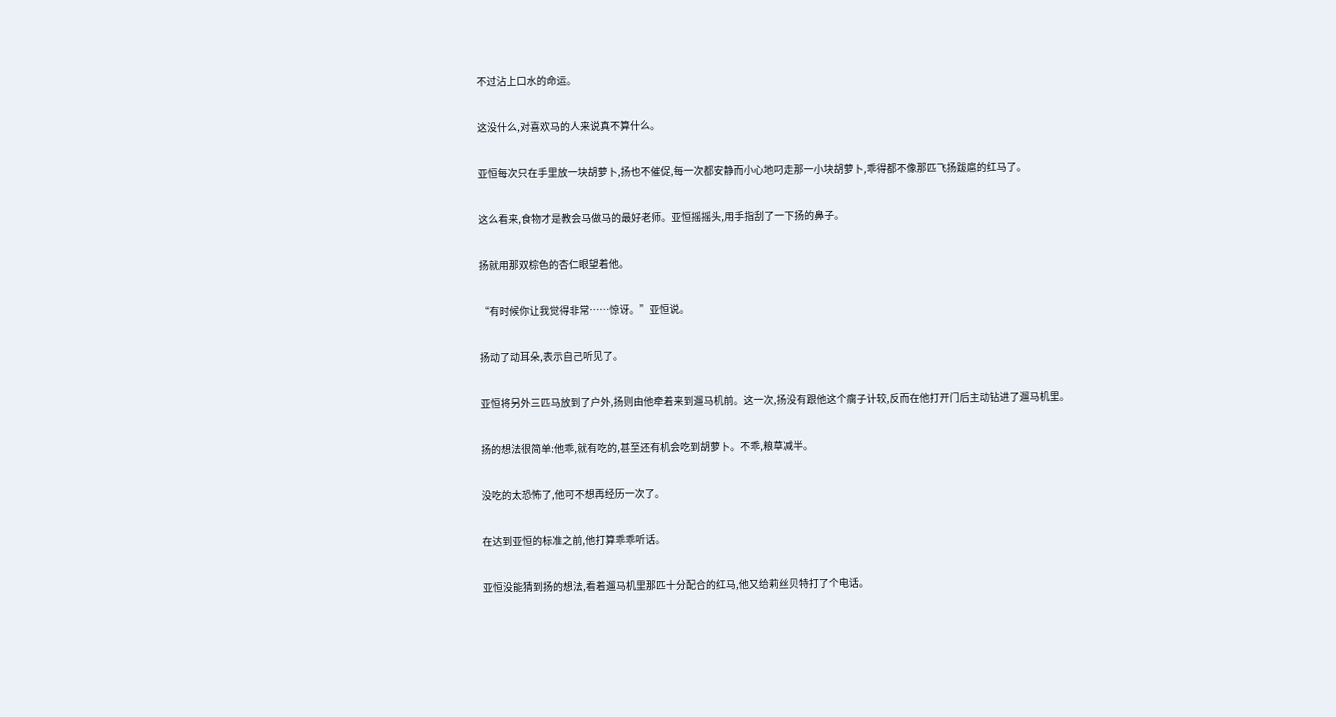不过沾上口水的命运。

这没什么,对喜欢马的人来说真不算什么。

亚恒每次只在手里放一块胡萝卜,扬也不催促,每一次都安静而小心地叼走那一小块胡萝卜,乖得都不像那匹飞扬跋扈的红马了。

这么看来,食物才是教会马做马的最好老师。亚恒摇摇头,用手指刮了一下扬的鼻子。

扬就用那双棕色的杏仁眼望着他。

“有时候你让我觉得非常……惊讶。”亚恒说。

扬动了动耳朵,表示自己听见了。

亚恒将另外三匹马放到了户外,扬则由他牵着来到遛马机前。这一次,扬没有跟他这个瘸子计较,反而在他打开门后主动钻进了遛马机里。

扬的想法很简单:他乖,就有吃的,甚至还有机会吃到胡萝卜。不乖,粮草减半。

没吃的太恐怖了,他可不想再经历一次了。

在达到亚恒的标准之前,他打算乖乖听话。

亚恒没能猜到扬的想法,看着遛马机里那匹十分配合的红马,他又给莉丝贝特打了个电话。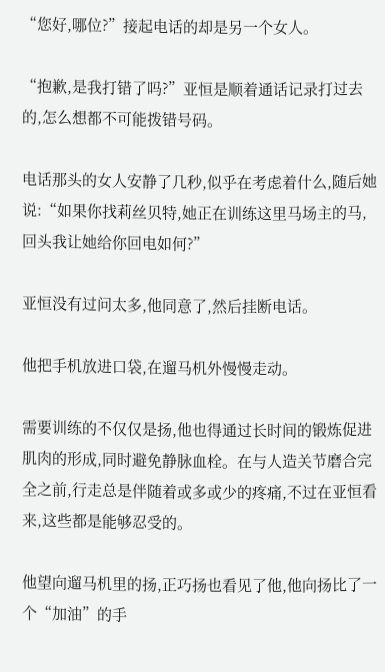“您好,哪位?”接起电话的却是另一个女人。

“抱歉,是我打错了吗?”亚恒是顺着通话记录打过去的,怎么想都不可能拨错号码。

电话那头的女人安静了几秒,似乎在考虑着什么,随后她说:“如果你找莉丝贝特,她正在训练这里马场主的马,回头我让她给你回电如何?”

亚恒没有过问太多,他同意了,然后挂断电话。

他把手机放进口袋,在遛马机外慢慢走动。

需要训练的不仅仅是扬,他也得通过长时间的锻炼促进肌肉的形成,同时避免静脉血栓。在与人造关节磨合完全之前,行走总是伴随着或多或少的疼痛,不过在亚恒看来,这些都是能够忍受的。

他望向遛马机里的扬,正巧扬也看见了他,他向扬比了一个“加油”的手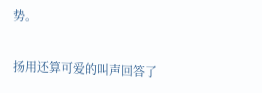势。

扬用还算可爱的叫声回答了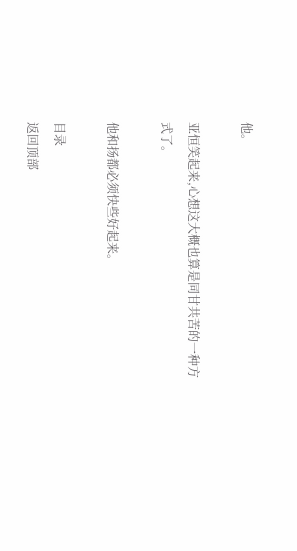他。

亚恒笑起来,心想这大概也算是同甘共苦的一种方式了。

他和扬都必须快些好起来。

目录
返回顶部